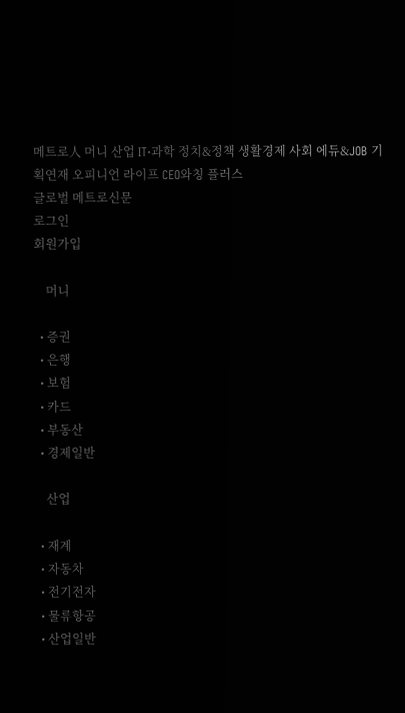메트로人 머니 산업 IT·과학 정치&정책 생활경제 사회 에듀&JOB 기획연재 오피니언 라이프 CEO와칭 플러스
글로벌 메트로신문
로그인
회원가입

    머니

  • 증권
  • 은행
  • 보험
  • 카드
  • 부동산
  • 경제일반

    산업

  • 재계
  • 자동차
  • 전기전자
  • 물류항공
  • 산업일반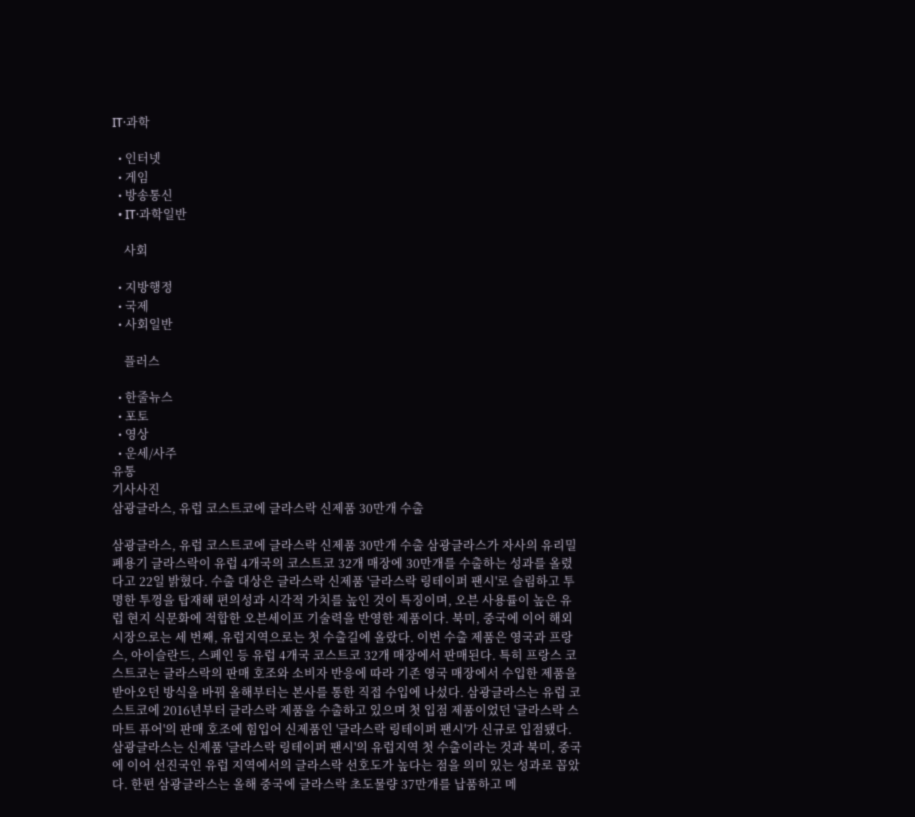IT·과학

  • 인터넷
  • 게임
  • 방송통신
  • IT·과학일반

    사회

  • 지방행정
  • 국제
  • 사회일반

    플러스

  • 한줄뉴스
  • 포토
  • 영상
  • 운세/사주
유통
기사사진
삼광글라스, 유럽 코스트코에 글라스락 신제품 30만개 수출

삼광글라스, 유럽 코스트코에 글라스락 신제품 30만개 수출 삼광글라스가 자사의 유리밀폐용기 글라스락이 유럽 4개국의 코스트코 32개 매장에 30만개를 수출하는 성과를 올렸다고 22일 밝혔다. 수출 대상은 글라스락 신제품 '글라스락 링테이퍼 팬시'로 슬림하고 투명한 투껑을 탑재해 편의성과 시각적 가치를 높인 것이 특징이며, 오븐 사용률이 높은 유럽 현지 식문화에 적합한 오븐세이프 기술력을 반영한 제품이다. 북미, 중국에 이어 해외시장으로는 세 번째, 유럽지역으로는 첫 수출길에 올랐다. 이번 수출 제품은 영국과 프랑스, 아이슬란드, 스페인 등 유럽 4개국 코스트코 32개 매장에서 판매된다. 특히 프랑스 코스트코는 글라스락의 판매 호조와 소비자 반응에 따라 기존 영국 매장에서 수입한 제품을 받아오던 방식을 바꿔 올해부터는 본사를 통한 직접 수입에 나섰다. 삼광글라스는 유럽 코스트코에 2016년부터 글라스락 제품을 수출하고 있으며 첫 입점 제품이었던 '글라스락 스마트 퓨어'의 판매 호조에 힘입어 신제품인 '글라스락 링테이퍼 팬시'가 신규로 입점됐다. 삼광글라스는 신제품 '글라스락 링테이퍼 팬시'의 유럽지역 첫 수출이라는 것과 북미, 중국에 이어 선진국인 유럽 지역에서의 글라스락 선호도가 높다는 점을 의미 있는 성과로 꼽았다. 한편 삼광글라스는 올해 중국에 글라스락 초도물량 37만개를 납품하고 메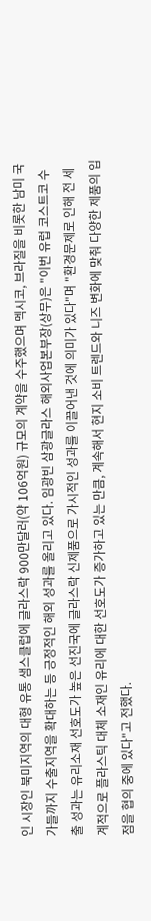인 시장인 북미지역의 대형 유통 샘스클럽에 글라스락 900만달러(약 106억원) 규모의 계약을 수주했으며 멕시코, 브라질을 비롯한 남미 국가들까지 수출지역을 확대하는 등 긍정적인 해외 성과를 올리고 있다. 임광빈 삼광글라스 해외사업본부장(상무)은 "이번 유럽 코스트코 수출 성과는 유리소재 선호도가 높은 선진국에 글라스락 신제품으로 가시적인 성과를 이끌어낸 것에 의미가 있다"며 "환경문제로 인해 전 세계적으로 플라스틱 대체 소재인 유리에 대한 선호도가 증가하고 있는 만큼, 계속해서 현지 소비 트렌드와 니즈 변화에 맞춰 다양한 제품의 입점을 협의 중에 있다"고 전했다.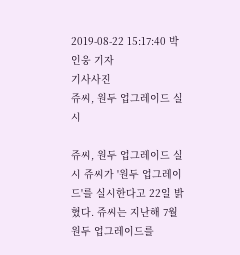2019-08-22 15:17:40 박인웅 기자
기사사진
쥬씨, 원두 업그레이드 실시

쥬씨, 원두 업그레이드 실시 쥬씨가 '원두 업그레이드'를 실시한다고 22일 밝혔다. 쥬씨는 지난해 7월 원두 업그레이드를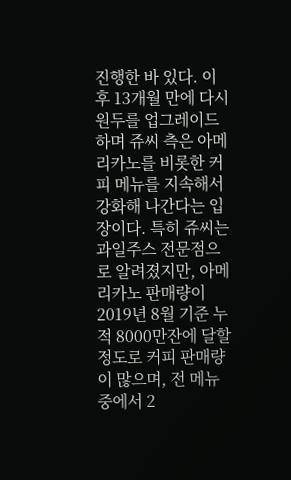진행한 바 있다. 이후 13개월 만에 다시 원두를 업그레이드하며 쥬씨 측은 아메리카노를 비롯한 커피 메뉴를 지속해서 강화해 나간다는 입장이다. 특히 쥬씨는 과일주스 전문점으로 알려졌지만, 아메리카노 판매량이 2019년 8월 기준 누적 8000만잔에 달할 정도로 커피 판매량이 많으며, 전 메뉴 중에서 2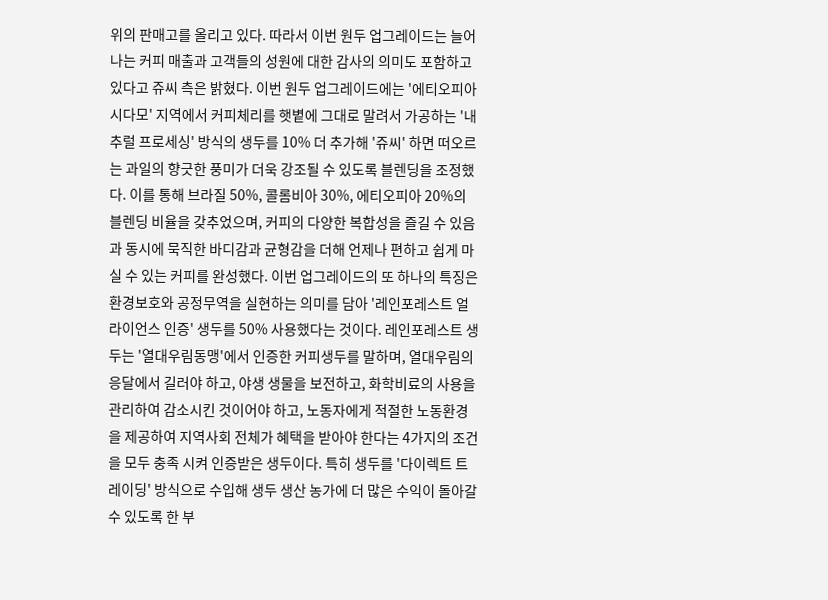위의 판매고를 올리고 있다. 따라서 이번 원두 업그레이드는 늘어나는 커피 매출과 고객들의 성원에 대한 감사의 의미도 포함하고 있다고 쥬씨 측은 밝혔다. 이번 원두 업그레이드에는 '에티오피아 시다모' 지역에서 커피체리를 햇볕에 그대로 말려서 가공하는 '내추럴 프로세싱' 방식의 생두를 10% 더 추가해 '쥬씨' 하면 떠오르는 과일의 향긋한 풍미가 더욱 강조될 수 있도록 블렌딩을 조정했다. 이를 통해 브라질 50%, 콜롬비아 30%, 에티오피아 20%의 블렌딩 비율을 갖추었으며, 커피의 다양한 복합성을 즐길 수 있음과 동시에 묵직한 바디감과 균형감을 더해 언제나 편하고 쉽게 마실 수 있는 커피를 완성했다. 이번 업그레이드의 또 하나의 특징은 환경보호와 공정무역을 실현하는 의미를 담아 '레인포레스트 얼라이언스 인증' 생두를 50% 사용했다는 것이다. 레인포레스트 생두는 '열대우림동맹'에서 인증한 커피생두를 말하며, 열대우림의 응달에서 길러야 하고, 야생 생물을 보전하고, 화학비료의 사용을 관리하여 감소시킨 것이어야 하고, 노동자에게 적절한 노동환경을 제공하여 지역사회 전체가 혜택을 받아야 한다는 4가지의 조건을 모두 충족 시켜 인증받은 생두이다. 특히 생두를 '다이렉트 트레이딩' 방식으로 수입해 생두 생산 농가에 더 많은 수익이 돌아갈 수 있도록 한 부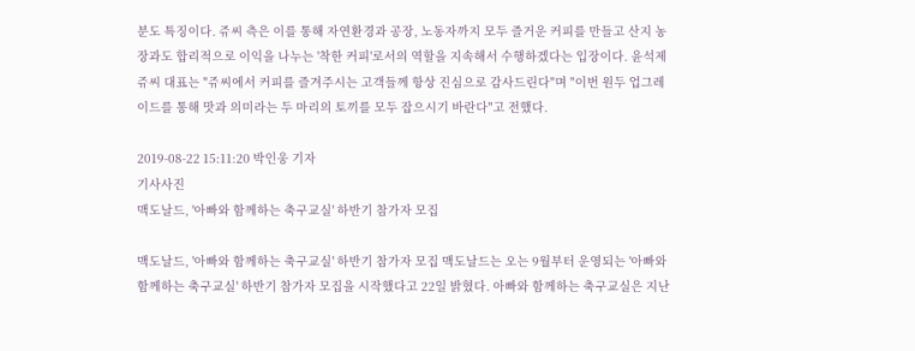분도 특징이다. 쥬씨 측은 이를 통해 자연환경과 공장, 노동자까지 모두 즐거운 커피를 만들고 산지 농장과도 합리적으로 이익을 나누는 '착한 커피'로서의 역할을 지속해서 수행하겠다는 입장이다. 윤석제 쥬씨 대표는 "쥬씨에서 커피를 즐겨주시는 고객들께 항상 진심으로 감사드린다"며 "이번 원두 업그레이드를 통해 맛과 의미라는 두 마리의 토끼를 모두 잡으시기 바란다"고 전했다.

2019-08-22 15:11:20 박인웅 기자
기사사진
맥도날드, '아빠와 함께하는 축구교실' 하반기 참가자 모집

맥도날드, '아빠와 함께하는 축구교실' 하반기 참가자 모집 맥도날드는 오는 9월부터 운영되는 '아빠와 함께하는 축구교실' 하반기 참가자 모집을 시작했다고 22일 밝혔다. 아빠와 함께하는 축구교실은 지난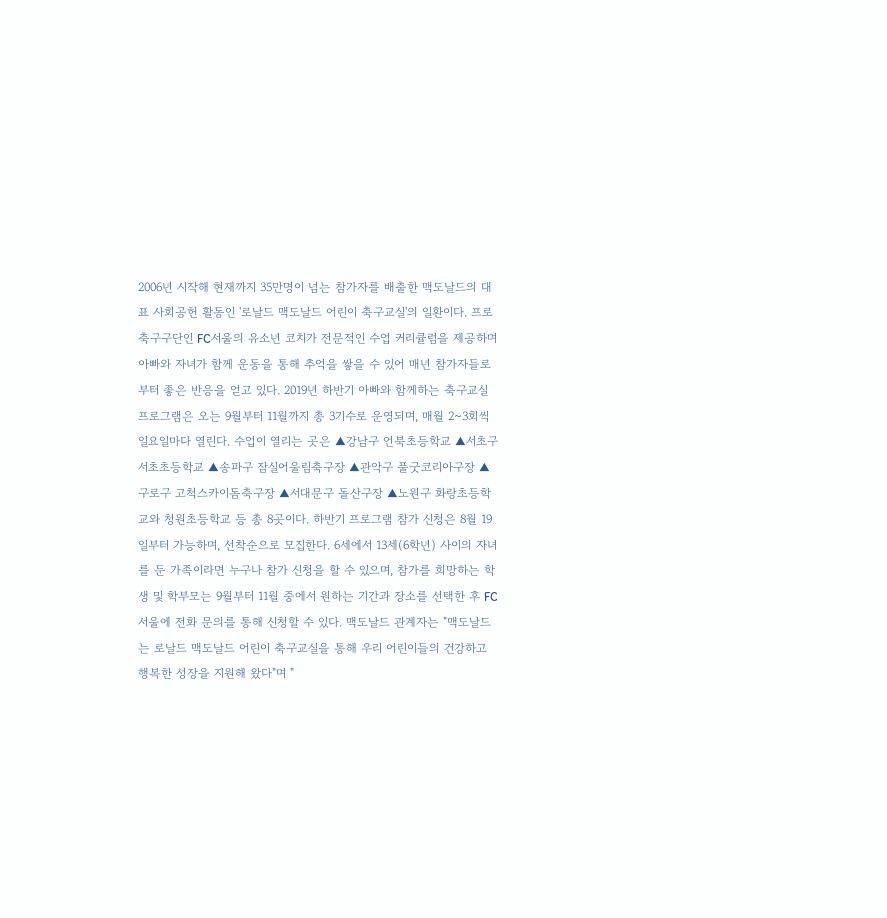2006년 시작해 현재까지 35만명이 넘는 참가자를 배출한 맥도날드의 대표 사회공헌 활동인 '로날드 맥도날드 어린이 축구교실'의 일환이다. 프로 축구구단인 FC서울의 유소년 코치가 전문적인 수업 커리큘럼을 제공하며 아빠와 자녀가 함께 운동을 통해 추억을 쌓을 수 있어 매년 참가자들로부터 좋은 반응을 얻고 있다. 2019년 하반기 아빠와 함께하는 축구교실 프로그램은 오는 9월부터 11월까지 총 3기수로 운영되며, 매월 2~3회씩 일요일마다 열린다. 수업이 열리는 곳은 ▲강남구 언북초등학교 ▲서초구 서초초등학교 ▲송파구 잠실어울림축구장 ▲관악구 풀굿코리아구장 ▲구로구 고척스카이돔축구장 ▲서대문구 돌산구장 ▲노원구 화랑초등학교와 청원초등학교 등 총 8곳이다. 하반기 프로그램 참가 신청은 8월 19일부터 가능하며, 선착순으로 모집한다. 6세에서 13세(6학년) 사이의 자녀를 둔 가족이라면 누구나 참가 신청을 할 수 있으며, 참가를 희망하는 학생 및 학부모는 9월부터 11월 중에서 원하는 기간과 장소를 선택한 후 FC서울에 전화 문의를 통해 신청할 수 있다. 맥도날드 관계자는 "맥도날드는 로날드 맥도날드 어린이 축구교실을 통해 우리 어린이들의 건강하고 행복한 성장을 지원해 왔다"며 "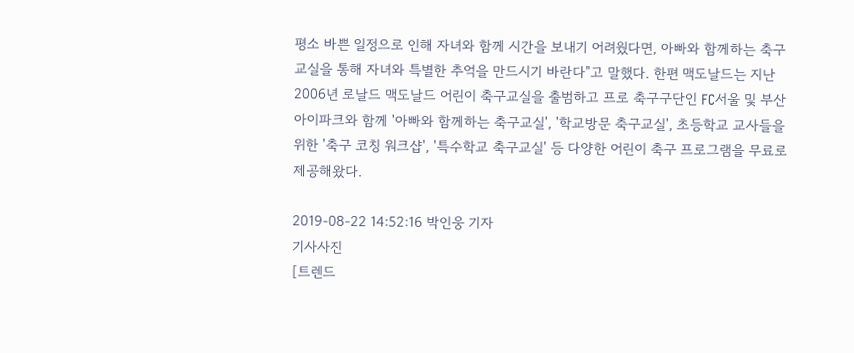평소 바쁜 일정으로 인해 자녀와 함께 시간을 보내기 어려웠다면, 아빠와 함께하는 축구교실을 통해 자녀와 특별한 추억을 만드시기 바란다"고 말했다. 한편 맥도날드는 지난 2006년 로날드 맥도날드 어린이 축구교실을 출범하고 프로 축구구단인 FC서울 및 부산아이파크와 함께 '아빠와 함께하는 축구교실', '학교방문 축구교실', 초등학교 교사들을 위한 '축구 코칭 워크샵', '특수학교 축구교실' 등 다양한 어린이 축구 프로그램을 무료로 제공해왔다.

2019-08-22 14:52:16 박인웅 기자
기사사진
[트렌드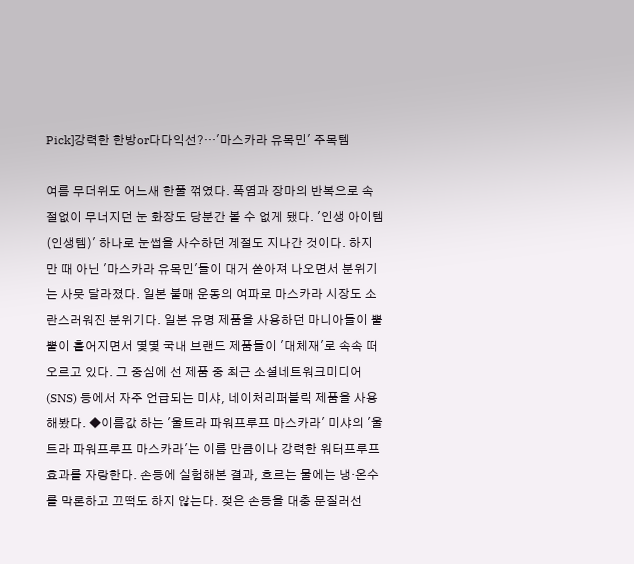Pick]강력한 한방or다다익선?…'마스카라 유목민' 주목템

여름 무더위도 어느새 한풀 꺾였다. 폭염과 장마의 반복으로 속절없이 무너지던 눈 화장도 당분간 볼 수 없게 됐다. '인생 아이템(인생템)' 하나로 눈썹을 사수하던 계절도 지나간 것이다. 하지만 때 아닌 '마스카라 유목민'들이 대거 쏟아져 나오면서 분위기는 사뭇 달라졌다. 일본 불매 운동의 여파로 마스카라 시장도 소란스러워진 분위기다. 일본 유명 제품을 사용하던 마니아들이 뿔뿔이 흩어지면서 몇몇 국내 브랜드 제품들이 '대체재'로 속속 떠오르고 있다. 그 중심에 선 제품 중 최근 소셜네트워크미디어(SNS) 등에서 자주 언급되는 미샤, 네이처리퍼블릭 제품을 사용해봤다. ◆이름값 하는 '울트라 파워프루프 마스카라' 미샤의 '울트라 파워프루프 마스카라'는 이름 만큼이나 강력한 워터프루프 효과를 자랑한다. 손등에 실험해본 결과, 흐르는 물에는 냉·온수를 막론하고 끄떡도 하지 않는다. 젖은 손등을 대충 문질러선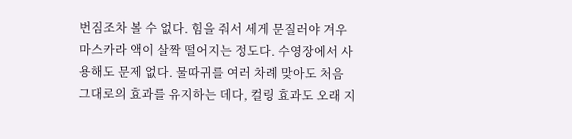번짐조차 볼 수 없다. 힘을 줘서 세게 문질러야 겨우 마스카라 액이 살짝 떨어지는 정도다. 수영장에서 사용해도 문제 없다. 물따귀를 여러 차례 맞아도 처음 그대로의 효과를 유지하는 데다, 컬링 효과도 오래 지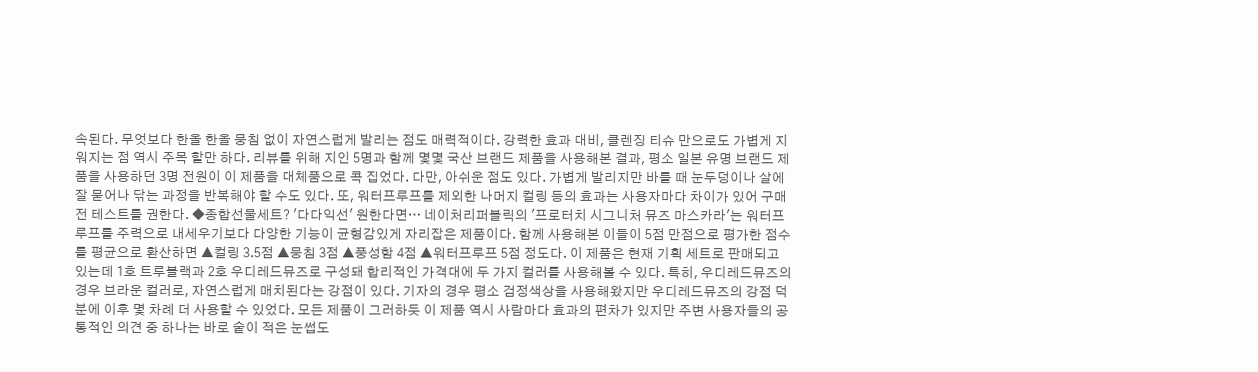속된다. 무엇보다 한올 한올 뭉침 없이 자연스럽게 발리는 점도 매력적이다. 강력한 효과 대비, 클렌징 티슈 만으로도 가볍게 지워지는 점 역시 주목 할만 하다. 리뷰를 위해 지인 5명과 함께 몇몇 국산 브랜드 제품을 사용해본 결과, 평소 일본 유명 브랜드 제품을 사용하던 3명 전원이 이 제품을 대체품으로 콕 집었다. 다만, 아쉬운 점도 있다. 가볍게 발리지만 바를 때 눈두덩이나 살에 잘 묻어나 닦는 과정을 반복해야 할 수도 있다. 또, 워터프루프를 제외한 나머지 컬링 등의 효과는 사용자마다 차이가 있어 구매 전 테스트를 권한다. ◆종합선물세트? '다다익선' 원한다면… 네이처리퍼블릭의 '프로터치 시그니처 뮤즈 마스카라'는 워터프루프를 주력으로 내세우기보다 다양한 기능이 균형감있게 자리잡은 제품이다. 함께 사용해본 이들이 5점 만점으로 평가한 점수를 평균으로 환산하면 ▲컬링 3.5점 ▲뭉침 3점 ▲풍성함 4점 ▲워터프루프 5점 정도다. 이 제품은 현재 기획 세트로 판매되고 있는데 1호 트루블랙과 2호 우디레드뮤즈로 구성돼 합리적인 가격대에 두 가지 컬러를 사용해볼 수 있다. 특히, 우디레드뮤즈의 경우 브라운 컬러로, 자연스럽게 매치된다는 강점이 있다. 기자의 경우 평소 검정색상을 사용해왔지만 우디레드뮤즈의 강점 덕분에 이후 몇 차례 더 사용할 수 있었다. 모든 제품이 그러하듯 이 제품 역시 사람마다 효과의 편차가 있지만 주변 사용자들의 공통적인 의견 중 하나는 바로 숱이 적은 눈썹도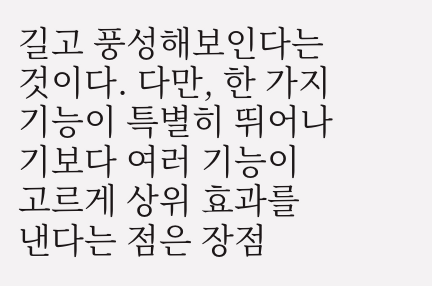길고 풍성해보인다는 것이다. 다만, 한 가지 기능이 특별히 뛰어나기보다 여러 기능이 고르게 상위 효과를 낸다는 점은 장점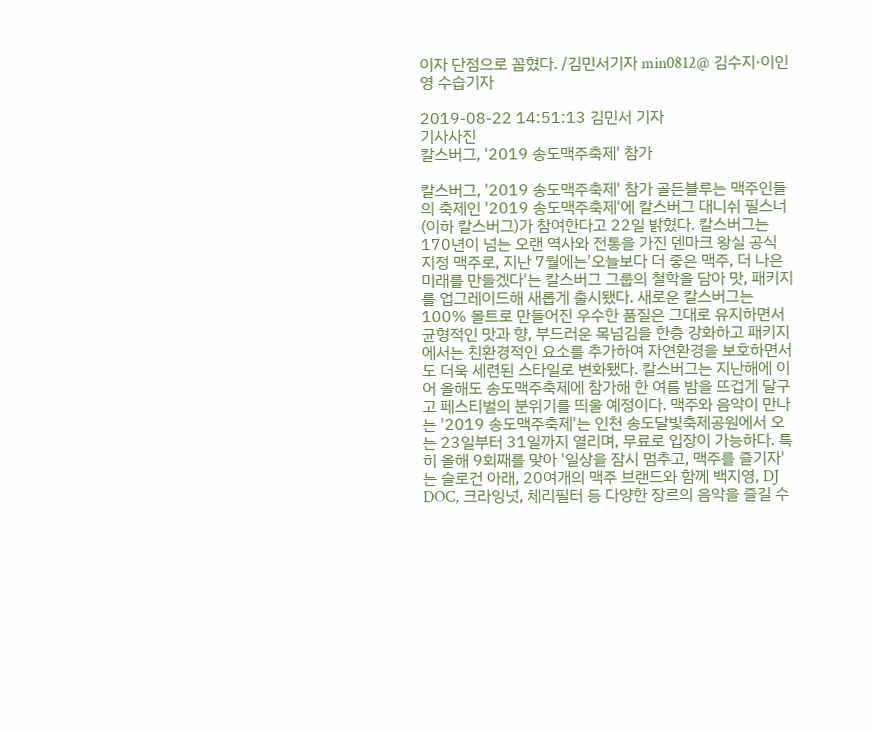이자 단점으로 꼽혔다. /김민서기자 min0812@ 김수지·이인영 수습기자

2019-08-22 14:51:13 김민서 기자
기사사진
칼스버그, '2019 송도맥주축제' 참가

칼스버그, '2019 송도맥주축제' 참가 골든블루는 맥주인들의 축제인 '2019 송도맥주축제'에 칼스버그 대니쉬 필스너(이하 칼스버그)가 참여한다고 22일 밝혔다. 칼스버그는 170년이 넘는 오랜 역사와 전통을 가진 덴마크 왕실 공식 지정 맥주로, 지난 7월에는'오늘보다 더 좋은 맥주, 더 나은 미래를 만들겠다'는 칼스버그 그룹의 철학을 담아 맛, 패키지를 업그레이드해 새롭게 출시됐다. 새로운 칼스버그는 100% 몰트로 만들어진 우수한 품질은 그대로 유지하면서 균형적인 맛과 향, 부드러운 목넘김을 한층 강화하고 패키지에서는 친환경적인 요소를 추가하여 자연환경을 보호하면서도 더욱 세련된 스타일로 변화됐다. 칼스버그는 지난해에 이어 올해도 송도맥주축제에 참가해 한 여름 밤을 뜨겁게 달구고 페스티벌의 분위기를 띄울 예정이다. 맥주와 음악이 만나는 '2019 송도맥주축제'는 인천 송도달빛축제공원에서 오는 23일부터 31일까지 열리며, 무료로 입장이 가능하다. 특히 올해 9회째를 맞아 '일상을 잠시 멈추고, 맥주를 즐기자'는 슬로건 아래, 20여개의 맥주 브랜드와 함께 백지영, DJ DOC, 크라잉넛, 체리필터 등 다양한 장르의 음악을 즐길 수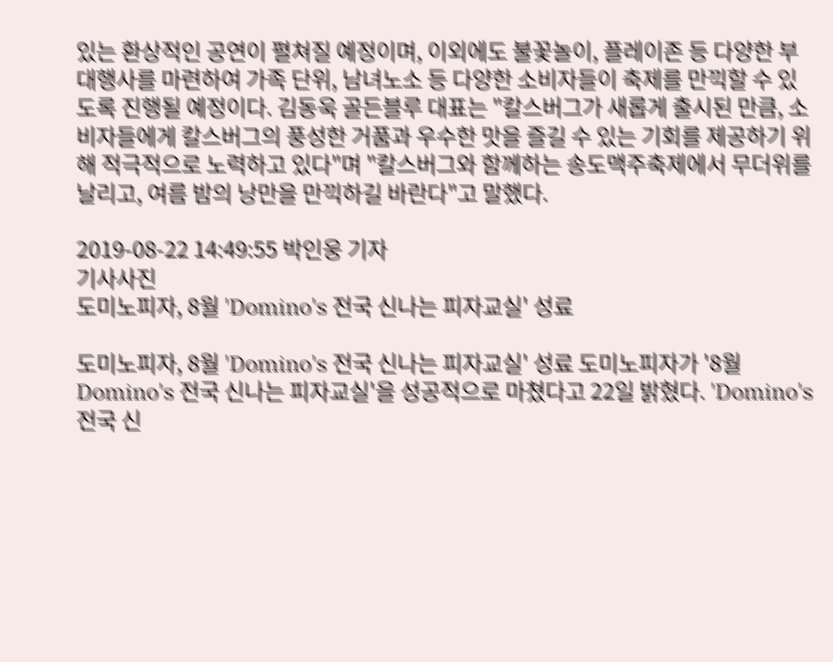있는 환상적인 공연이 펼쳐질 예정이며, 이외에도 불꽃놀이, 플레이존 등 다양한 부대행사를 마련하여 가족 단위, 남녀노소 등 다양한 소비자들이 축제를 만끽할 수 있도록 진행될 예정이다. 김동욱 골든블루 대표는 "칼스버그가 새롭게 출시된 만큼, 소비자들에게 칼스버그의 풍성한 거품과 우수한 맛을 즐길 수 있는 기회를 제공하기 위해 적극적으로 노력하고 있다"며 "칼스버그와 함께하는 송도맥주축제에서 무더위를 날리고, 여름 밤의 낭만을 만끽하길 바란다"고 말했다.

2019-08-22 14:49:55 박인웅 기자
기사사진
도미노피자, 8월 'Domino's 전국 신나는 피자교실' 성료

도미노피자, 8월 'Domino's 전국 신나는 피자교실' 성료 도미노피자가 '8월 Domino's 전국 신나는 피자교실'을 성공적으로 마쳤다고 22일 밝혔다. 'Domino's 전국 신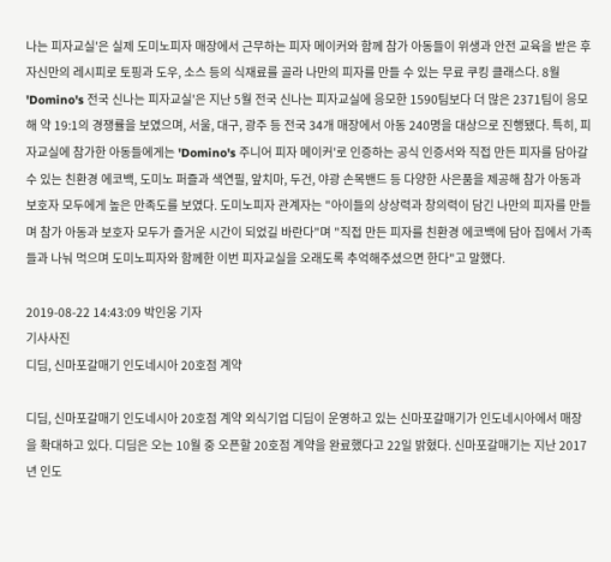나는 피자교실'은 실제 도미노피자 매장에서 근무하는 피자 메이커와 함께 참가 아동들이 위생과 안전 교육을 받은 후 자신만의 레시피로 토핑과 도우, 소스 등의 식재료를 골라 나만의 피자를 만들 수 있는 무료 쿠킹 클래스다. 8월 'Domino's 전국 신나는 피자교실'은 지난 5월 전국 신나는 피자교실에 응모한 1590팀보다 더 많은 2371팀이 응모해 약 19:1의 경쟁률을 보였으며, 서울, 대구, 광주 등 전국 34개 매장에서 아동 240명을 대상으로 진행됐다. 특히, 피자교실에 참가한 아동들에게는 'Domino's 주니어 피자 메이커'로 인증하는 공식 인증서와 직접 만든 피자를 담아갈 수 있는 친환경 에코백, 도미노 퍼즐과 색연필, 앞치마, 두건, 야광 손목밴드 등 다양한 사은품을 제공해 참가 아동과 보호자 모두에게 높은 만족도를 보였다. 도미노피자 관계자는 "아이들의 상상력과 창의력이 담긴 나만의 피자를 만들며 참가 아동과 보호자 모두가 즐거운 시간이 되었길 바란다"며 "직접 만든 피자를 친환경 에코백에 담아 집에서 가족들과 나눠 먹으며 도미노피자와 함께한 이번 피자교실을 오래도록 추억해주셨으면 한다"고 말했다.

2019-08-22 14:43:09 박인웅 기자
기사사진
디딤, 신마포갈매기 인도네시아 20호점 계약

디딤, 신마포갈매기 인도네시아 20호점 계약 외식기업 디딤이 운영하고 있는 신마포갈매기가 인도네시아에서 매장을 확대하고 있다. 디딤은 오는 10월 중 오픈할 20호점 계약을 완료했다고 22일 밝혔다. 신마포갈매기는 지난 2017년 인도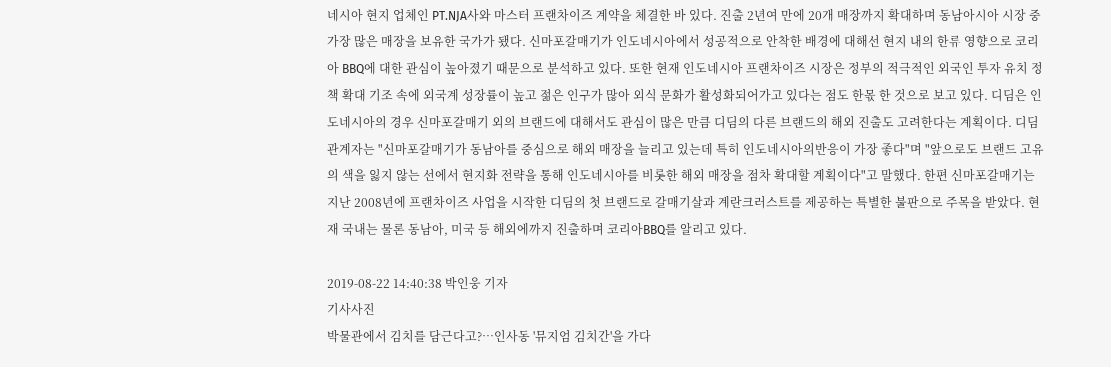네시아 현지 업체인 PT.NJA사와 마스터 프랜차이즈 계약을 체결한 바 있다. 진출 2년여 만에 20개 매장까지 확대하며 동남아시아 시장 중 가장 많은 매장을 보유한 국가가 됐다. 신마포갈매기가 인도네시아에서 성공적으로 안착한 배경에 대해선 현지 내의 한류 영향으로 코리아 BBQ에 대한 관심이 높아졌기 때문으로 분석하고 있다. 또한 현재 인도네시아 프랜차이즈 시장은 정부의 적극적인 외국인 투자 유치 정책 확대 기조 속에 외국계 성장률이 높고 젊은 인구가 많아 외식 문화가 활성화되어가고 있다는 점도 한몫 한 것으로 보고 있다. 디딤은 인도네시아의 경우 신마포갈매기 외의 브랜드에 대해서도 관심이 많은 만큼 디딤의 다른 브랜드의 해외 진출도 고려한다는 계획이다. 디딤 관계자는 "신마포갈매기가 동남아를 중심으로 해외 매장을 늘리고 있는데 특히 인도네시아의반응이 가장 좋다"며 "앞으로도 브랜드 고유의 색을 잃지 않는 선에서 현지화 전략을 통해 인도네시아를 비롯한 해외 매장을 점차 확대할 계획이다"고 말했다. 한편 신마포갈매기는 지난 2008년에 프랜차이즈 사업을 시작한 디딤의 첫 브랜드로 갈매기살과 계란크러스트를 제공하는 특별한 불판으로 주목을 받았다. 현재 국내는 물론 동남아, 미국 등 해외에까지 진출하며 코리아BBQ를 알리고 있다.

2019-08-22 14:40:38 박인웅 기자
기사사진
박물관에서 김치를 담근다고?…인사동 '뮤지엄 김치간'을 가다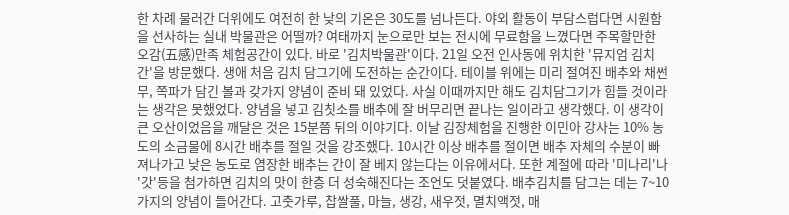한 차례 물러간 더위에도 여전히 한 낮의 기온은 30도를 넘나든다. 야외 활동이 부담스럽다면 시원함을 선사하는 실내 박물관은 어떨까? 여태까지 눈으로만 보는 전시에 무료함을 느꼈다면 주목할만한 오감(五感)만족 체험공간이 있다. 바로 '김치박물관'이다. 21일 오전 인사동에 위치한 '뮤지엄 김치간'을 방문했다. 생애 처음 김치 담그기에 도전하는 순간이다. 테이블 위에는 미리 절여진 배추와 채썬 무, 쪽파가 담긴 볼과 갖가지 양념이 준비 돼 있었다. 사실 이때까지만 해도 김치담그기가 힘들 것이라는 생각은 못했었다. 양념을 넣고 김칫소를 배추에 잘 버무리면 끝나는 일이라고 생각했다. 이 생각이 큰 오산이었음을 깨달은 것은 15분쯤 뒤의 이야기다. 이날 김장체험을 진행한 이민아 강사는 10% 농도의 소금물에 8시간 배추를 절일 것을 강조했다. 10시간 이상 배추를 절이면 배추 자체의 수분이 빠져나가고 낮은 농도로 염장한 배추는 간이 잘 베지 않는다는 이유에서다. 또한 계절에 따라 '미나리'나 '갓'등을 첨가하면 김치의 맛이 한층 더 성숙해진다는 조언도 덧붙였다. 배추김치를 담그는 데는 7~10가지의 양념이 들어간다. 고춧가루, 찹쌀풀, 마늘, 생강, 새우젓, 멸치액젓, 매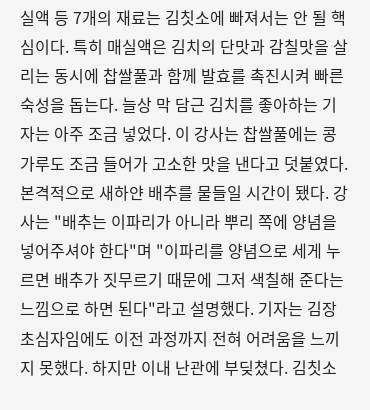실액 등 7개의 재료는 김칫소에 빠져서는 안 될 핵심이다. 특히 매실액은 김치의 단맛과 감칠맛을 살리는 동시에 찹쌀풀과 함께 발효를 촉진시켜 빠른 숙성을 돕는다. 늘상 막 담근 김치를 좋아하는 기자는 아주 조금 넣었다. 이 강사는 찹쌀풀에는 콩가루도 조금 들어가 고소한 맛을 낸다고 덧붙였다. 본격적으로 새하얀 배추를 물들일 시간이 됐다. 강사는 "배추는 이파리가 아니라 뿌리 쪽에 양념을 넣어주셔야 한다"며 "이파리를 양념으로 세게 누르면 배추가 짓무르기 때문에 그저 색칠해 준다는 느낌으로 하면 된다"라고 설명했다. 기자는 김장 초심자임에도 이전 과정까지 전혀 어려움을 느끼지 못했다. 하지만 이내 난관에 부딪쳤다. 김칫소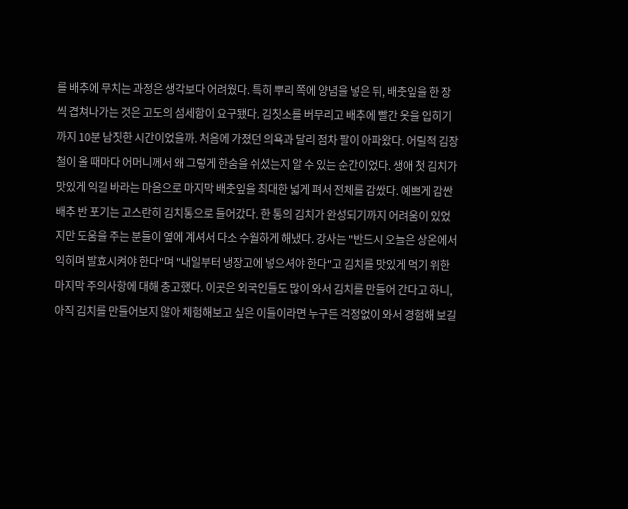를 배추에 무치는 과정은 생각보다 어려웠다. 특히 뿌리 쪽에 양념을 넣은 뒤, 배춧잎을 한 장씩 겹쳐나가는 것은 고도의 섬세함이 요구됐다. 김칫소를 버무리고 배추에 빨간 옷을 입히기까지 10분 남짓한 시간이었을까. 처음에 가졌던 의욕과 달리 점차 팔이 아파왔다. 어릴적 김장철이 올 때마다 어머니께서 왜 그렇게 한숨을 쉬셨는지 알 수 있는 순간이었다. 생애 첫 김치가 맛있게 익길 바라는 마음으로 마지막 배춧잎을 최대한 넓게 펴서 전체를 감쌌다. 예쁘게 감싼 배추 반 포기는 고스란히 김치통으로 들어갔다. 한 통의 김치가 완성되기까지 어려움이 있었지만 도움을 주는 분들이 옆에 계셔서 다소 수월하게 해냈다. 강사는 "반드시 오늘은 상온에서 익히며 발효시켜야 한다"며 "내일부터 냉장고에 넣으셔야 한다"고 김치를 맛있게 먹기 위한 마지막 주의사항에 대해 충고했다. 이곳은 외국인들도 많이 와서 김치를 만들어 간다고 하니, 아직 김치를 만들어보지 않아 체험해보고 싶은 이들이라면 누구든 걱정없이 와서 경험해 보길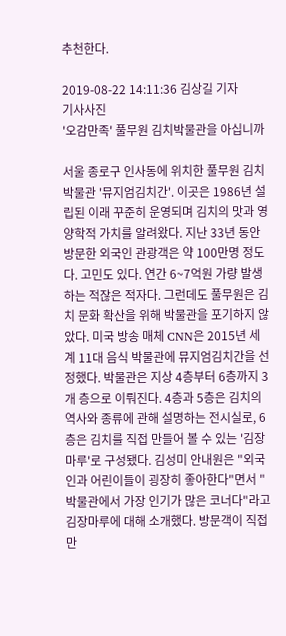추천한다.

2019-08-22 14:11:36 김상길 기자
기사사진
'오감만족' 풀무원 김치박물관을 아십니까

서울 종로구 인사동에 위치한 풀무원 김치박물관 '뮤지엄김치간'. 이곳은 1986년 설립된 이래 꾸준히 운영되며 김치의 맛과 영양학적 가치를 알려왔다. 지난 33년 동안 방문한 외국인 관광객은 약 100만명 정도다. 고민도 있다. 연간 6~7억원 가량 발생하는 적잖은 적자다. 그런데도 풀무원은 김치 문화 확산을 위해 박물관을 포기하지 않았다. 미국 방송 매체 CNN은 2015년 세계 11대 음식 박물관에 뮤지엄김치간을 선정했다. 박물관은 지상 4층부터 6층까지 3개 층으로 이뤄진다. 4층과 5층은 김치의 역사와 종류에 관해 설명하는 전시실로, 6층은 김치를 직접 만들어 볼 수 있는 '김장마루'로 구성됐다. 김성미 안내원은 "외국인과 어린이들이 굉장히 좋아한다"면서 "박물관에서 가장 인기가 많은 코너다"라고 김장마루에 대해 소개했다. 방문객이 직접 만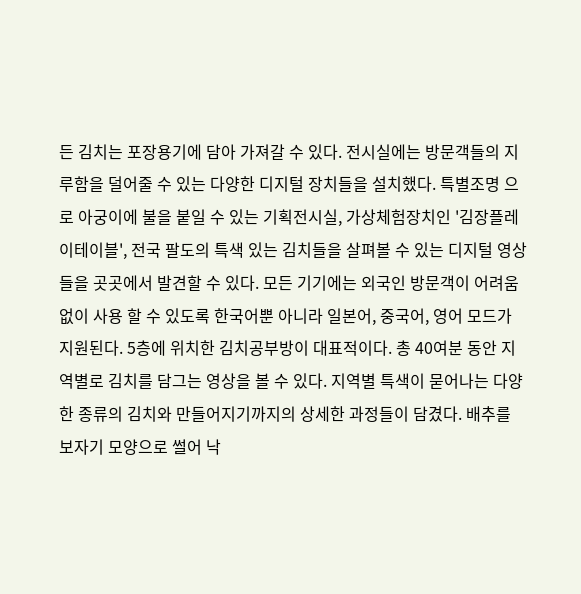든 김치는 포장용기에 담아 가져갈 수 있다. 전시실에는 방문객들의 지루함을 덜어줄 수 있는 다양한 디지털 장치들을 설치했다. 특별조명 으로 아궁이에 불을 붙일 수 있는 기획전시실, 가상체험장치인 '김장플레이테이블', 전국 팔도의 특색 있는 김치들을 살펴볼 수 있는 디지털 영상들을 곳곳에서 발견할 수 있다. 모든 기기에는 외국인 방문객이 어려움 없이 사용 할 수 있도록 한국어뿐 아니라 일본어, 중국어, 영어 모드가 지원된다. 5층에 위치한 김치공부방이 대표적이다. 총 40여분 동안 지역별로 김치를 담그는 영상을 볼 수 있다. 지역별 특색이 묻어나는 다양한 종류의 김치와 만들어지기까지의 상세한 과정들이 담겼다. 배추를 보자기 모양으로 썰어 낙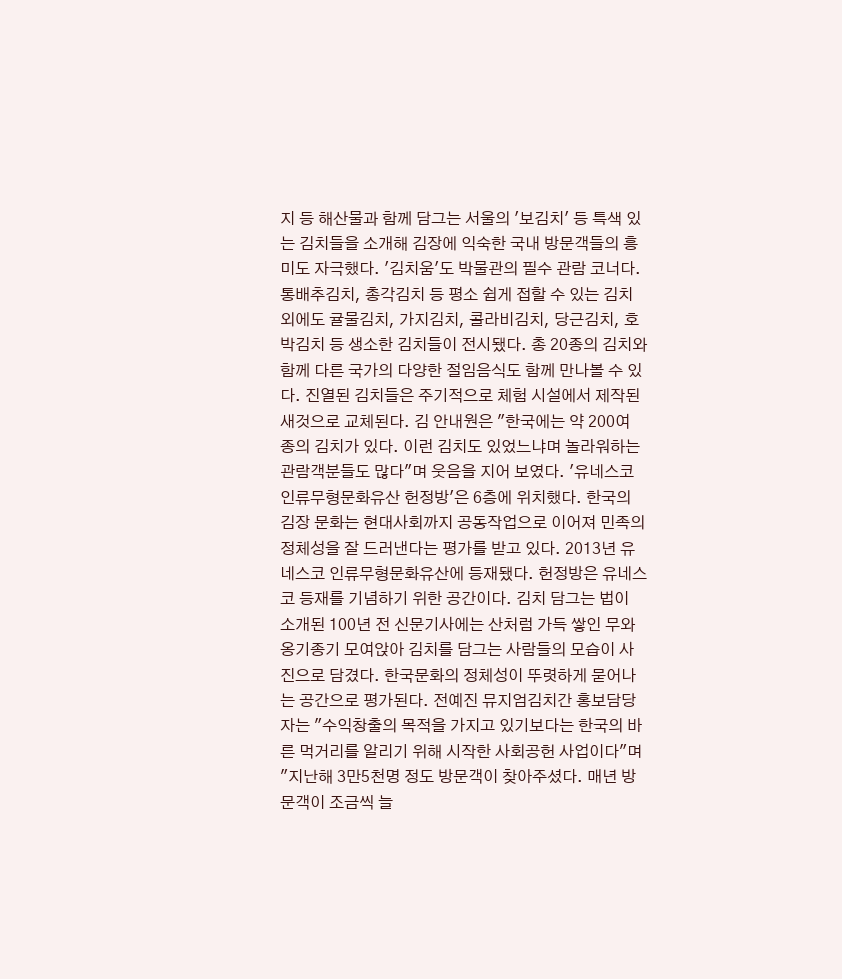지 등 해산물과 함께 담그는 서울의 '보김치' 등 특색 있는 김치들을 소개해 김장에 익숙한 국내 방문객들의 흥미도 자극했다. '김치움'도 박물관의 필수 관람 코너다. 통배추김치, 총각김치 등 평소 쉽게 접할 수 있는 김치 외에도 귤물김치, 가지김치, 콜라비김치, 당근김치, 호박김치 등 생소한 김치들이 전시됐다. 총 20종의 김치와 함께 다른 국가의 다양한 절임음식도 함께 만나볼 수 있다. 진열된 김치들은 주기적으로 체험 시설에서 제작된 새것으로 교체된다. 김 안내원은 "한국에는 약 200여 종의 김치가 있다. 이런 김치도 있었느냐며 놀라워하는 관람객분들도 많다"며 웃음을 지어 보였다. '유네스코 인류무형문화유산 헌정방'은 6층에 위치했다. 한국의 김장 문화는 현대사회까지 공동작업으로 이어져 민족의 정체성을 잘 드러낸다는 평가를 받고 있다. 2013년 유네스코 인류무형문화유산에 등재됐다. 헌정방은 유네스코 등재를 기념하기 위한 공간이다. 김치 담그는 법이 소개된 100년 전 신문기사에는 산처럼 가득 쌓인 무와 옹기종기 모여앉아 김치를 담그는 사람들의 모습이 사진으로 담겼다. 한국문화의 정체성이 뚜렷하게 묻어나는 공간으로 평가된다. 전예진 뮤지엄김치간 홍보담당자는 "수익창출의 목적을 가지고 있기보다는 한국의 바른 먹거리를 알리기 위해 시작한 사회공헌 사업이다"며 "지난해 3만5천명 정도 방문객이 찾아주셨다. 매년 방문객이 조금씩 늘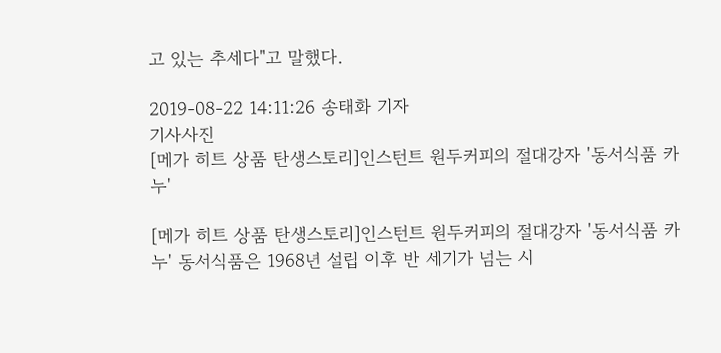고 있는 추세다"고 말했다.

2019-08-22 14:11:26 송태화 기자
기사사진
[메가 히트 상품 탄생스토리]인스턴트 원두커피의 절대강자 '동서식품 카누'

[메가 히트 상품 탄생스토리]인스턴트 원두커피의 절대강자 '동서식품 카누' 동서식품은 1968년 설립 이후 반 세기가 넘는 시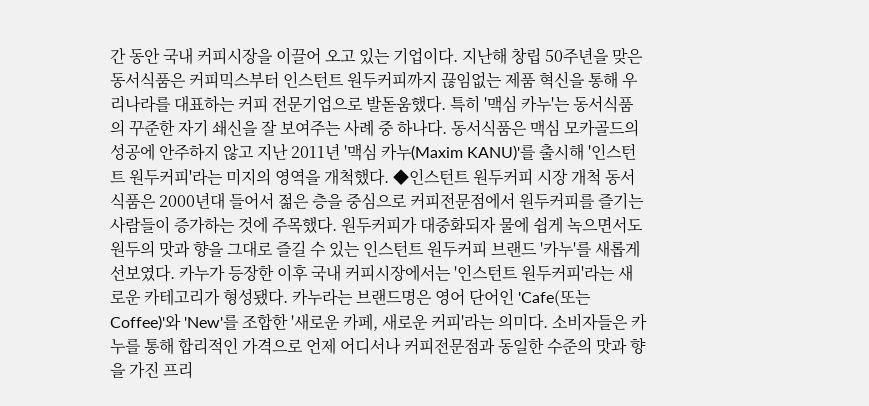간 동안 국내 커피시장을 이끌어 오고 있는 기업이다. 지난해 창립 50주년을 맞은 동서식품은 커피믹스부터 인스턴트 원두커피까지 끊임없는 제품 혁신을 통해 우리나라를 대표하는 커피 전문기업으로 발돋움했다. 특히 '맥심 카누'는 동서식품의 꾸준한 자기 쇄신을 잘 보여주는 사례 중 하나다. 동서식품은 맥심 모카골드의 성공에 안주하지 않고 지난 2011년 '맥심 카누(Maxim KANU)'를 출시해 '인스턴트 원두커피'라는 미지의 영역을 개척했다. ◆인스턴트 원두커피 시장 개척 동서식품은 2000년대 들어서 젊은 층을 중심으로 커피전문점에서 원두커피를 즐기는 사람들이 증가하는 것에 주목했다. 원두커피가 대중화되자 물에 쉽게 녹으면서도 원두의 맛과 향을 그대로 즐길 수 있는 인스턴트 원두커피 브랜드 '카누'를 새롭게 선보였다. 카누가 등장한 이후 국내 커피시장에서는 '인스턴트 원두커피'라는 새로운 카테고리가 형성됐다. 카누라는 브랜드명은 영어 단어인 'Cafe(또는 Coffee)'와 'New'를 조합한 '새로운 카페, 새로운 커피'라는 의미다. 소비자들은 카누를 통해 합리적인 가격으로 언제 어디서나 커피전문점과 동일한 수준의 맛과 향을 가진 프리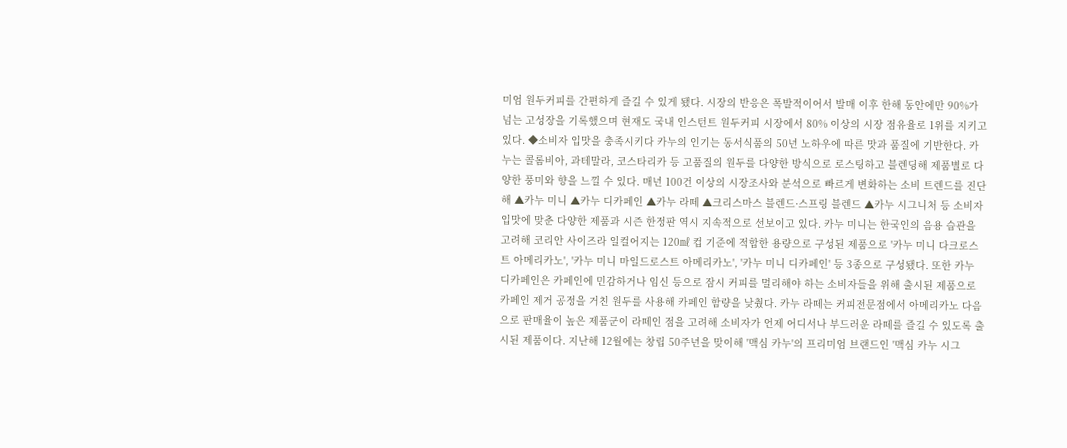미엄 원두커피를 간편하게 즐길 수 있게 됐다. 시장의 반응은 폭발적이어서 발매 이후 한해 동안에만 90%가 넘는 고성장을 기록했으며 현재도 국내 인스턴트 원두커피 시장에서 80% 이상의 시장 점유율로 1위를 지키고 있다. ◆소비자 입맛을 충족시키다 카누의 인기는 동서식품의 50년 노하우에 따른 맛과 품질에 기반한다. 카누는 콜롬비아, 과테말라, 코스타리카 등 고품질의 원두를 다양한 방식으로 로스팅하고 블렌딩해 제품별로 다양한 풍미와 향을 느낄 수 있다. 매년 100건 이상의 시장조사와 분석으로 빠르게 변화하는 소비 트렌드를 진단해 ▲카누 미니 ▲카누 디카페인 ▲카누 라떼 ▲크리스마스 블렌드·스프링 블렌드 ▲카누 시그니처 등 소비자 입맛에 맞춘 다양한 제품과 시즌 한정판 역시 지속적으로 선보이고 있다. 카누 미니는 한국인의 음용 습관을 고려해 코리안 사이즈라 일컬어지는 120㎖ 컵 기준에 적합한 용량으로 구성된 제품으로 '카누 미니 다크로스트 아메리카노', '카누 미니 마일드로스트 아메리카노', '카누 미니 디카페인' 등 3종으로 구성됐다. 또한 카누 디카페인은 카페인에 민감하거나 임신 등으로 잠시 커피를 멀리해야 하는 소비자들을 위해 출시된 제품으로 카페인 제거 공정을 거친 원두를 사용해 카페인 함량을 낮췄다. 카누 라떼는 커피전문점에서 아메리카노 다음으로 판매율이 높은 제품군이 라떼인 점을 고려해 소비자가 언제 어디서나 부드러운 라떼를 즐길 수 있도록 출시된 제품이다. 지난해 12월에는 창립 50주년을 맞이해 '맥심 카누'의 프리미엄 브랜드인 '맥심 카누 시그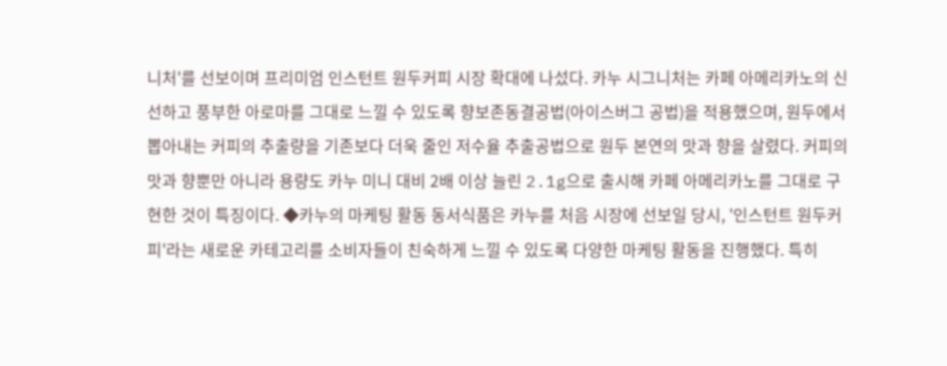니처'를 선보이며 프리미엄 인스턴트 원두커피 시장 확대에 나섰다. 카누 시그니처는 카페 아메리카노의 신선하고 풍부한 아로마를 그대로 느낄 수 있도록 향보존동결공법(아이스버그 공법)을 적용했으며, 원두에서 뽑아내는 커피의 추출량을 기존보다 더욱 줄인 저수율 추출공법으로 원두 본연의 맛과 향을 살렸다. 커피의 맛과 향뿐만 아니라 용량도 카누 미니 대비 2배 이상 늘린 2.1g으로 출시해 카페 아메리카노를 그대로 구현한 것이 특징이다. ◆카누의 마케팅 활동 동서식품은 카누를 처음 시장에 선보일 당시, '인스턴트 원두커피'라는 새로운 카테고리를 소비자들이 친숙하게 느낄 수 있도록 다양한 마케팅 활동을 진행했다. 특히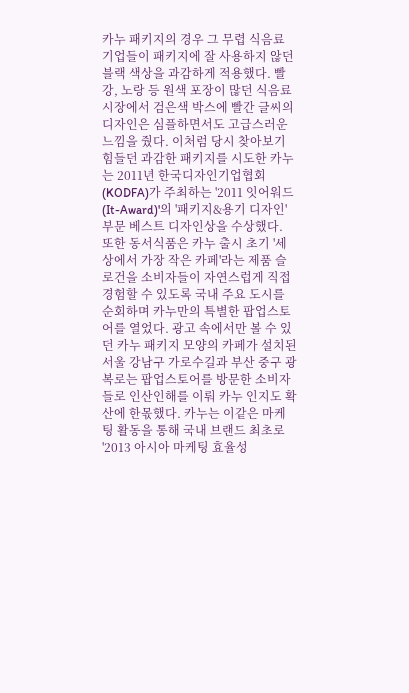카누 패키지의 경우 그 무렵 식음료 기업들이 패키지에 잘 사용하지 않던 블랙 색상을 과감하게 적용했다. 빨강, 노랑 등 원색 포장이 많던 식음료 시장에서 검은색 박스에 빨간 글씨의 디자인은 심플하면서도 고급스러운 느낌을 줬다. 이처럼 당시 찾아보기 힘들던 과감한 패키지를 시도한 카누는 2011년 한국디자인기업협회(KODFA)가 주최하는 '2011 잇어워드(It-Award)'의 '패키지&용기 디자인' 부문 베스트 디자인상을 수상했다. 또한 동서식품은 카누 출시 초기 '세상에서 가장 작은 카페'라는 제품 슬로건을 소비자들이 자연스럽게 직접 경험할 수 있도록 국내 주요 도시를 순회하며 카누만의 특별한 팝업스토어를 열었다. 광고 속에서만 볼 수 있던 카누 패키지 모양의 카페가 설치된 서울 강남구 가로수길과 부산 중구 광복로는 팝업스토어를 방문한 소비자들로 인산인해를 이뤄 카누 인지도 확산에 한몫했다. 카누는 이같은 마케팅 활동을 통해 국내 브랜드 최초로 '2013 아시아 마케팅 효율성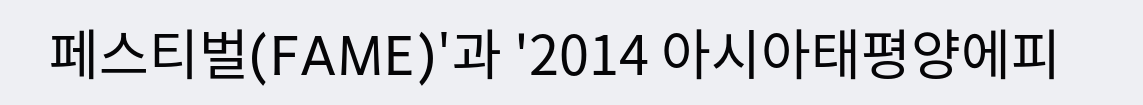페스티벌(FAME)'과 '2014 아시아태평양에피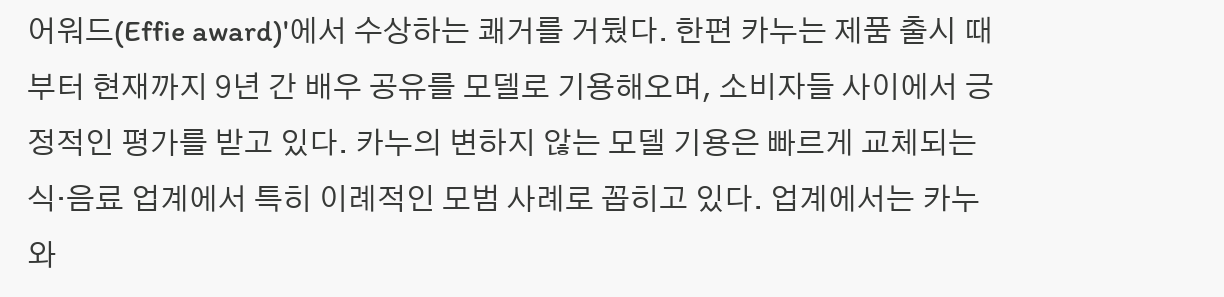어워드(Effie award)'에서 수상하는 쾌거를 거뒀다. 한편 카누는 제품 출시 때부터 현재까지 9년 간 배우 공유를 모델로 기용해오며, 소비자들 사이에서 긍정적인 평가를 받고 있다. 카누의 변하지 않는 모델 기용은 빠르게 교체되는 식·음료 업계에서 특히 이례적인 모범 사례로 꼽히고 있다. 업계에서는 카누와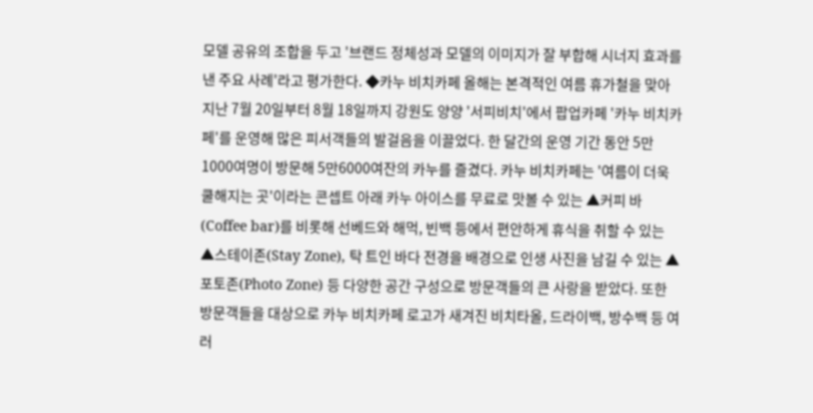모델 공유의 조합을 두고 '브랜드 정체성과 모델의 이미지가 잘 부합해 시너지 효과를 낸 주요 사례'라고 평가한다. ◆카누 비치카페 올해는 본격적인 여름 휴가철을 맞아 지난 7월 20일부터 8월 18일까지 강원도 양양 '서피비치'에서 팝업카페 '카누 비치카페'를 운영해 많은 피서객들의 발걸음을 이끌었다. 한 달간의 운영 기간 동안 5만1000여명이 방문해 5만6000여잔의 카누를 즐겼다. 카누 비치카페는 '여름이 더욱 쿨해지는 곳'이라는 콘셉트 아래 카누 아이스를 무료로 맛볼 수 있는 ▲커피 바(Coffee bar)를 비롯해 선베드와 해먹, 빈백 등에서 편안하게 휴식을 취할 수 있는 ▲스테이존(Stay Zone), 탁 트인 바다 전경을 배경으로 인생 사진을 남길 수 있는 ▲포토존(Photo Zone) 등 다양한 공간 구성으로 방문객들의 큰 사랑을 받았다. 또한 방문객들을 대상으로 카누 비치카페 로고가 새겨진 비치타올, 드라이백, 방수백 등 여러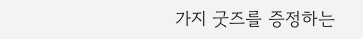가지 굿즈를 증정하는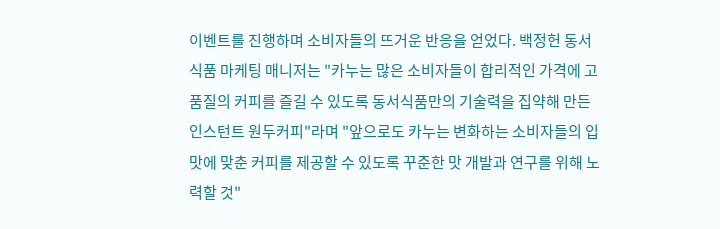이벤트를 진행하며 소비자들의 뜨거운 반응을 얻었다. 백정헌 동서식품 마케팅 매니저는 "카누는 많은 소비자들이 합리적인 가격에 고품질의 커피를 즐길 수 있도록 동서식품만의 기술력을 집약해 만든 인스턴트 원두커피"라며 "앞으로도 카누는 변화하는 소비자들의 입맛에 맞춘 커피를 제공할 수 있도록 꾸준한 맛 개발과 연구를 위해 노력할 것"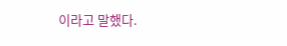이라고 말했다.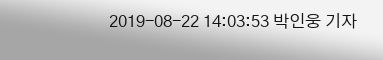2019-08-22 14:03:53 박인웅 기자